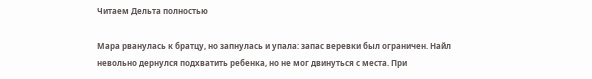Читаем Дельта полностью

Мара рванулась к братцу, но запнулась и упала: запас веревки был ограничен. Найл невольно дернулся подхватить ребенка, но не мог двинуться с места. При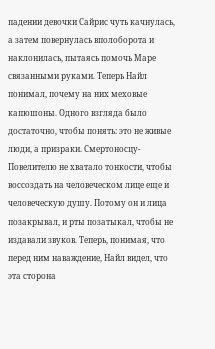падении девочки Сайрис чуть качнулась, а затем повернулась вполоборота и наклонилась, пытаясь помочь Маре связанными руками. Теперь Найл понимал, почему на них меховые капюшоны. Одного взгляда было достаточно, чтобы понять: это не живые люди, а призраки. Смертоносцу-Повелителю не хватало тонкости, чтобы воссоздать на человеческом лице еще и человеческую душу. Потому он и лица позакрывал, и рты позатыкал, чтобы не издавали звуков. Теперь, понимая, что перед ним наваждение, Найл видел, что эта сторона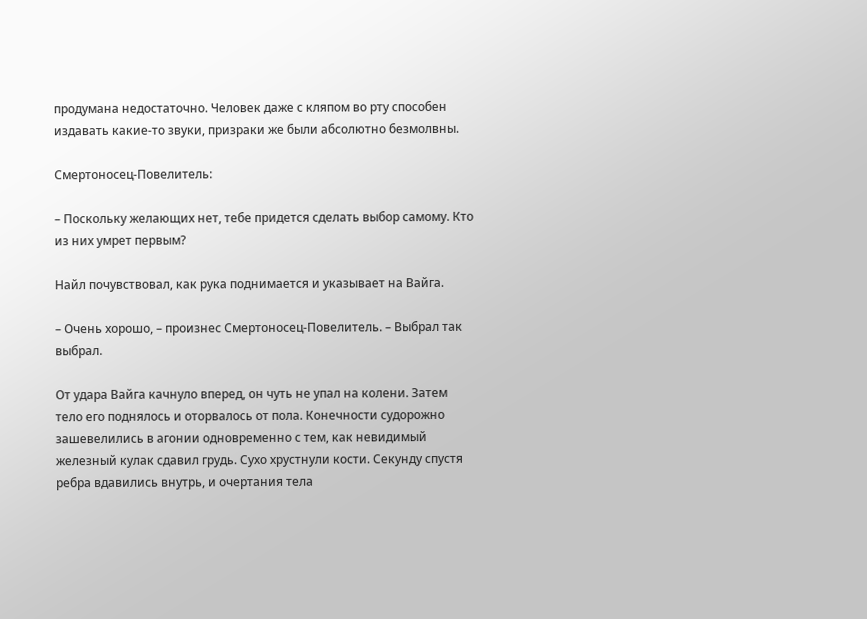продумана недостаточно. Человек даже с кляпом во рту способен издавать какие-то звуки, призраки же были абсолютно безмолвны.

Смертоносец-Повелитель:

– Поскольку желающих нет, тебе придется сделать выбор самому. Кто из них умрет первым?

Найл почувствовал, как рука поднимается и указывает на Вайга.

– Очень хорошо, – произнес Смертоносец-Повелитель. – Выбрал так выбрал.

От удара Вайга качнуло вперед, он чуть не упал на колени. Затем тело его поднялось и оторвалось от пола. Конечности судорожно зашевелились в агонии одновременно с тем, как невидимый железный кулак сдавил грудь. Сухо хрустнули кости. Секунду спустя ребра вдавились внутрь, и очертания тела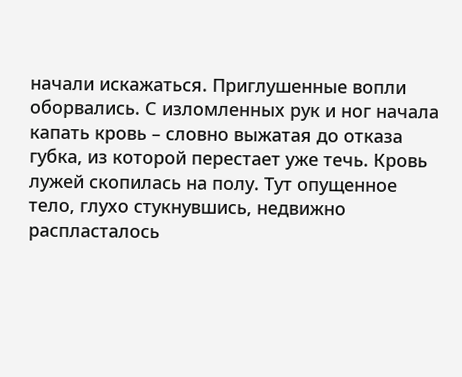начали искажаться. Приглушенные вопли оборвались. С изломленных рук и ног начала капать кровь – словно выжатая до отказа губка, из которой перестает уже течь. Кровь лужей скопилась на полу. Тут опущенное тело, глухо стукнувшись, недвижно распласталось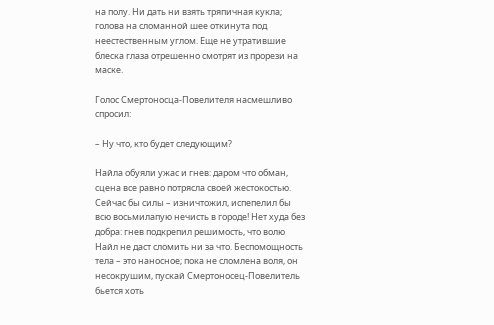на полу. Ни дать ни взять тряпичная кукла; голова на сломанной шее откинута под неестественным углом. Еще не утратившие блеска глаза отрешенно смотрят из прорези на маске.

Голос Смертоносца-Повелителя насмешливо спросил:

– Ну что, кто будет следующим?

Найла обуяли ужас и гнев: даром что обман, сцена все равно потрясла своей жестокостью. Сейчас бы силы – изничтожил, испепелил бы всю восьмилапую нечисть в городе! Нет худа без добра: гнев подкрепил решимость, что волю Найл не даст сломить ни за что. Беспомощность тела – это наносное; пока не сломлена воля, он несокрушим, пускай Смертоносец-Повелитель бьется хоть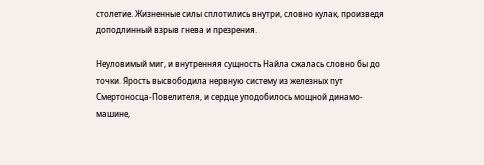столетие. Жизненные силы сплотились внутри, словно кулак, произведя доподлинный взрыв гнева и презрения.

Неуловимый миг, и внутренняя сущность Найла сжалась словно бы до точки. Ярость высвободила нервную систему из железных пут Смертоносца-Повелителя, и сердце уподобилось мощной динамо-машине,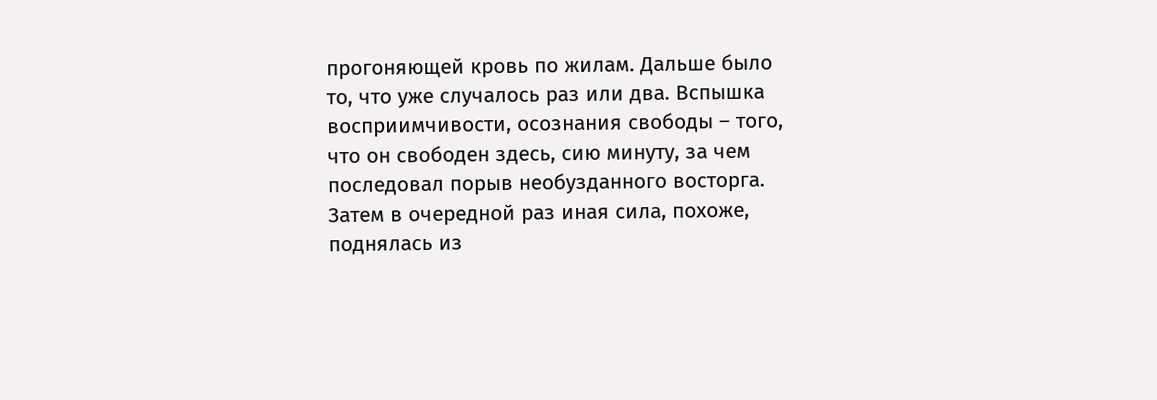прогоняющей кровь по жилам. Дальше было то, что уже случалось раз или два. Вспышка восприимчивости, осознания свободы – того, что он свободен здесь, сию минуту, за чем последовал порыв необузданного восторга. Затем в очередной раз иная сила, похоже, поднялась из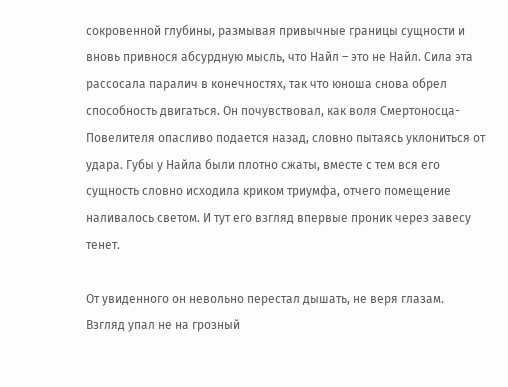сокровенной глубины, размывая привычные границы сущности и вновь привнося абсурдную мысль, что Найл – это не Найл. Сила эта рассосала паралич в конечностях, так что юноша снова обрел способность двигаться. Он почувствовал, как воля Смертоносца-Повелителя опасливо подается назад, словно пытаясь уклониться от удара. Губы у Найла были плотно сжаты, вместе с тем вся его сущность словно исходила криком триумфа, отчего помещение наливалось светом. И тут его взгляд впервые проник через завесу тенет.

От увиденного он невольно перестал дышать, не веря глазам. Взгляд упал не на грозный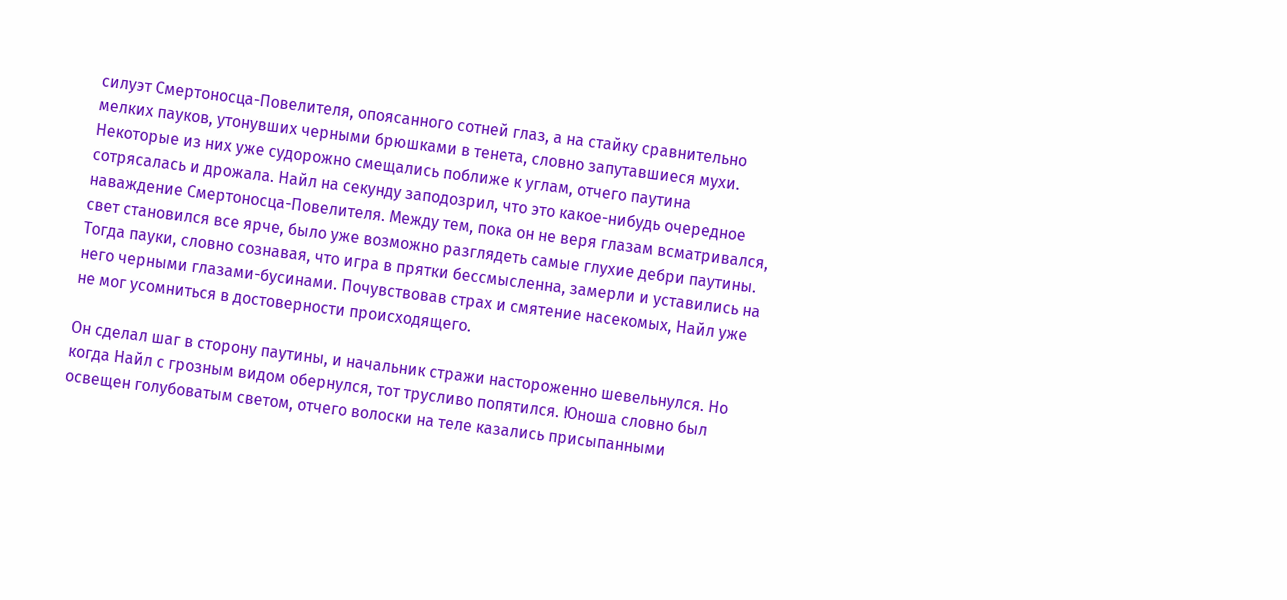силуэт Смертоносца-Повелителя, опоясанного сотней глаз, а на стайку сравнительно мелких пауков, утонувших черными брюшками в тенета, словно запутавшиеся мухи. Некоторые из них уже судорожно смещались поближе к углам, отчего паутина сотрясалась и дрожала. Найл на секунду заподозрил, что это какое-нибудь очередное наваждение Смертоносца-Повелителя. Между тем, пока он не веря глазам всматривался, свет становился все ярче, было уже возможно разглядеть самые глухие дебри паутины. Тогда пауки, словно сознавая, что игра в прятки бессмысленна, замерли и уставились на него черными глазами-бусинами. Почувствовав страх и смятение насекомых, Найл уже не мог усомниться в достоверности происходящего.

Он сделал шаг в сторону паутины, и начальник стражи настороженно шевельнулся. Но когда Найл с грозным видом обернулся, тот трусливо попятился. Юноша словно был освещен голубоватым светом, отчего волоски на теле казались присыпанными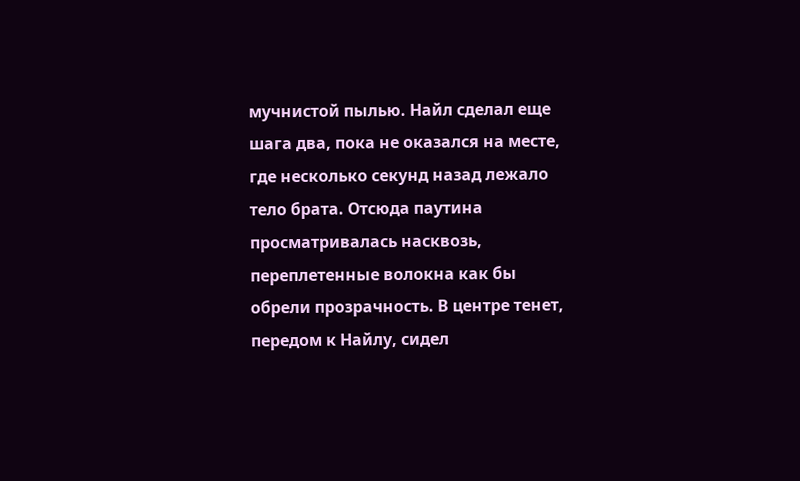мучнистой пылью. Найл сделал еще шага два, пока не оказался на месте, где несколько секунд назад лежало тело брата. Отсюда паутина просматривалась насквозь, переплетенные волокна как бы обрели прозрачность. В центре тенет, передом к Найлу, сидел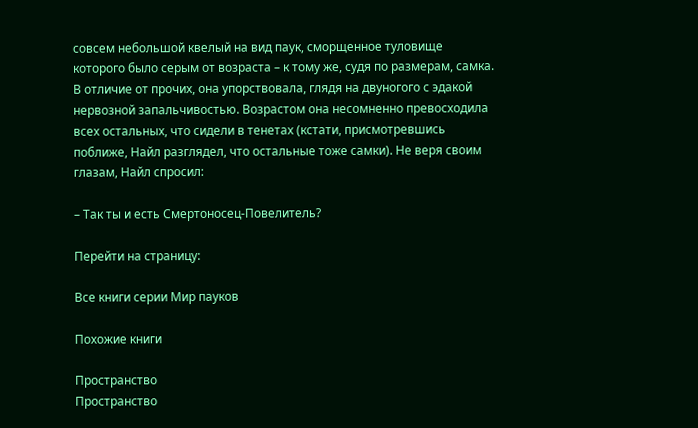совсем небольшой квелый на вид паук, сморщенное туловище которого было серым от возраста – к тому же, судя по размерам, самка. В отличие от прочих, она упорствовала, глядя на двуногого с эдакой нервозной запальчивостью. Возрастом она несомненно превосходила всех остальных, что сидели в тенетах (кстати, присмотревшись поближе, Найл разглядел, что остальные тоже самки). Не веря своим глазам, Найл спросил:

– Так ты и есть Смертоносец-Повелитель?

Перейти на страницу:

Все книги серии Мир пауков

Похожие книги

Пространство
Пространство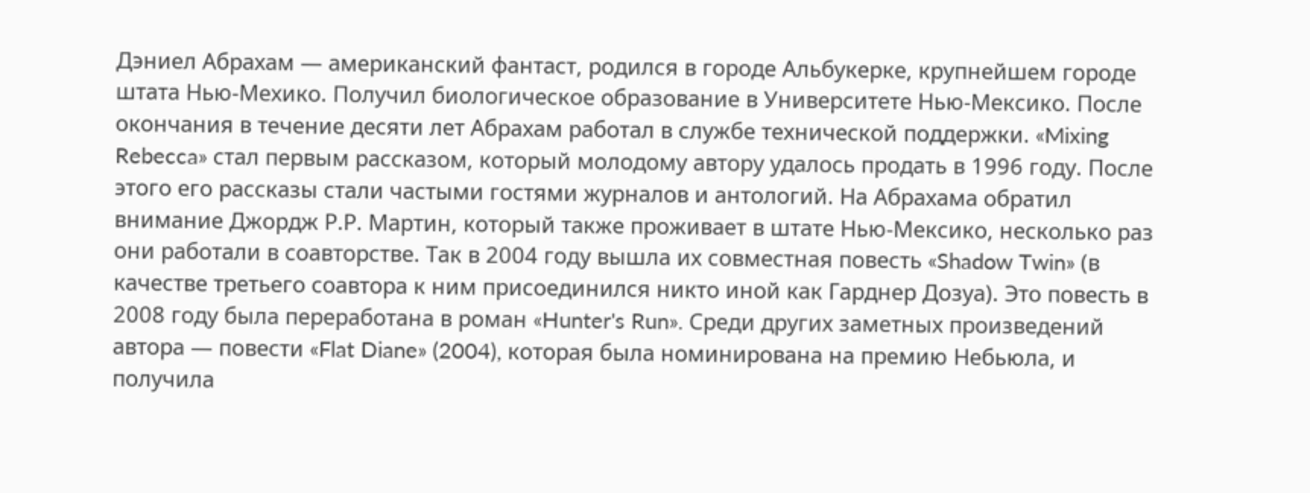Дэниел Абрахам — американский фантаст, родился в городе Альбукерке, крупнейшем городе штата Нью-Мехико. Получил биологическое образование в Университете Нью-Мексико. После окончания в течение десяти лет Абрахам работал в службе технической поддержки. «Mixing Rebecca» стал первым рассказом, который молодому автору удалось продать в 1996 году. После этого его рассказы стали частыми гостями журналов и антологий. На Абрахама обратил внимание Джордж Р.Р. Мартин, который также проживает в штате Нью-Мексико, несколько раз они работали в соавторстве. Так в 2004 году вышла их совместная повесть «Shadow Twin» (в качестве третьего соавтора к ним присоединился никто иной как Гарднер Дозуа). Это повесть в 2008 году была переработана в роман «Hunter's Run». Среди других заметных произведений автора — повести «Flat Diane» (2004), которая была номинирована на премию Небьюла, и получила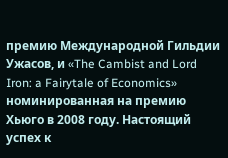премию Международной Гильдии Ужасов, и «The Cambist and Lord Iron: a Fairytale of Economics» номинированная на премию Хьюго в 2008 году. Настоящий успех к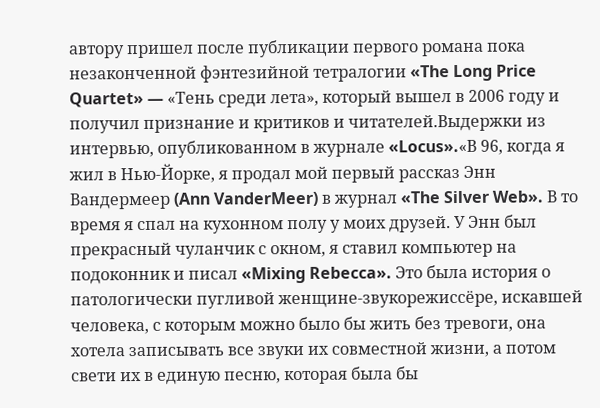автору пришел после публикации первого романа пока незаконченной фэнтезийной тетралогии «The Long Price Quartet» — «Тень среди лета», который вышел в 2006 году и получил признание и критиков и читателей.Выдержки из интервью, опубликованном в журнале «Locus».«В 96, когда я жил в Нью-Йорке, я продал мой первый рассказ Энн Вандермеер (Ann VanderMeer) в журнал «The Silver Web». В то время я спал на кухонном полу у моих друзей. У Энн был прекрасный чуланчик с окном, я ставил компьютер на подоконник и писал «Mixing Rebecca». Это была история о патологически пугливой женщине-звукорежиссёре, искавшей человека, с которым можно было бы жить без тревоги, она хотела записывать все звуки их совместной жизни, а потом свети их в единую песню, которая была бы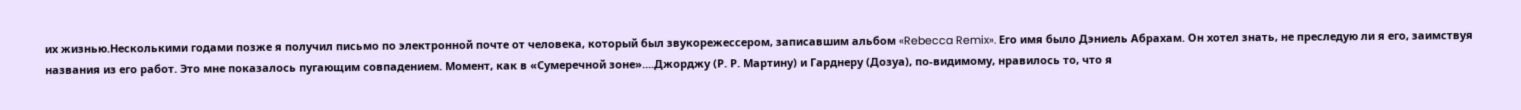их жизнью.Несколькими годами позже я получил письмо по электронной почте от человека, который был звукорежессером, записавшим альбом «Rebecca Remix». Его имя было Дэниель Абрахам. Он хотел знать, не преследую ли я его, заимствуя названия из его работ. Это мне показалось пугающим совпадением. Момент, как в «Сумеречной зоне»....Джорджу (Р. Р. Мартину) и Гарднеру (Дозуа), по-видимому, нравилось то, что я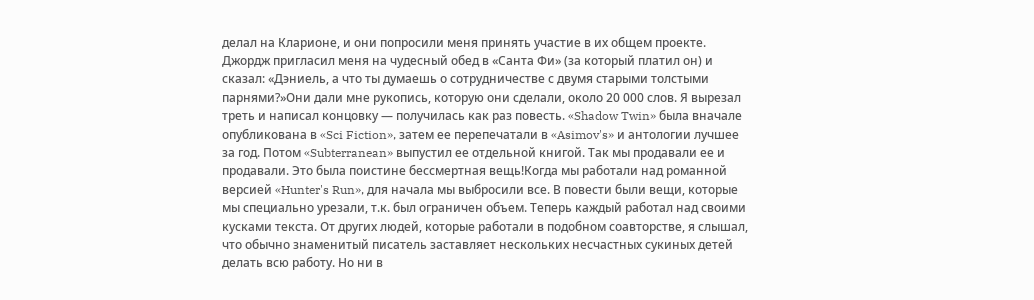делал на Кларионе, и они попросили меня принять участие в их общем проекте. Джордж пригласил меня на чудесный обед в «Санта Фи» (за который платил он) и сказал: «Дэниель, а что ты думаешь о сотрудничестве с двумя старыми толстыми парнями?»Они дали мне рукопись, которую они сделали, около 20 000 слов. Я вырезал треть и написал концовку — получилась как раз повесть. «Shadow Twin» была вначале опубликована в «Sci Fiction», затем ее перепечатали в «Asimov's» и антологии лучшее за год. Потом «Subterranean» выпустил ее отдельной книгой. Так мы продавали ее и продавали. Это была поистине бессмертная вещь!Когда мы работали над романной версией «Hunter's Run», для начала мы выбросили все. В повести были вещи, которые мы специально урезали, т.к. был ограничен объем. Теперь каждый работал над своими кусками текста. От других людей, которые работали в подобном соавторстве, я слышал, что обычно знаменитый писатель заставляет нескольких несчастных сукиных детей делать всю работу. Но ни в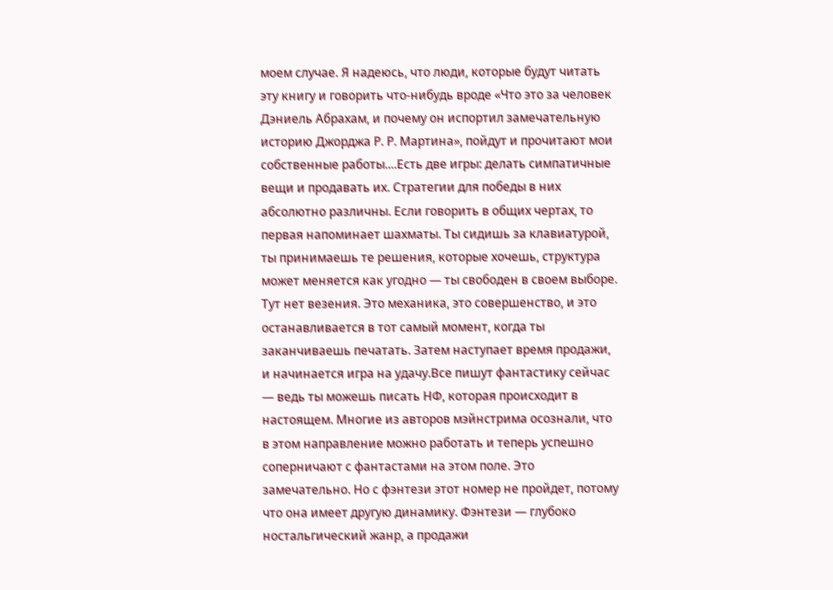моем случае. Я надеюсь, что люди, которые будут читать эту книгу и говорить что-нибудь вроде «Что это за человек Дэниель Абрахам, и почему он испортил замечательную историю Джорджа Р. Р. Мартина», пойдут и прочитают мои собственные работы....Есть две игры: делать симпатичные вещи и продавать их. Стратегии для победы в них абсолютно различны. Если говорить в общих чертах, то первая напоминает шахматы. Ты сидишь за клавиатурой, ты принимаешь те решения, которые хочешь, структура может меняется как угодно — ты свободен в своем выборе. Тут нет везения. Это механика, это совершенство, и это останавливается в тот самый момент, когда ты заканчиваешь печатать. Затем наступает время продажи, и начинается игра на удачу.Все пишут фантастику сейчас — ведь ты можешь писать НФ, которая происходит в настоящем. Многие из авторов мэйнстрима осознали, что в этом направление можно работать и теперь успешно соперничают с фантастами на этом поле. Это замечательно. Но с фэнтези этот номер не пройдет, потому что она имеет другую динамику. Фэнтези — глубоко ностальгический жанр, а продажи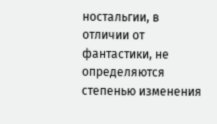ностальгии, в отличии от фантастики, не определяются степенью изменения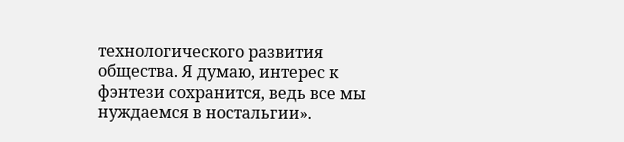технологического развития общества. Я думаю, интерес к фэнтези сохранится, ведь все мы нуждаемся в ностальгии».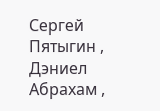Сергей Пятыгин , Дэниел Абрахам ,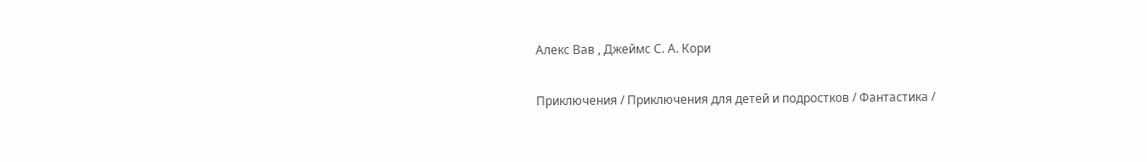Алекс Вав , Джеймс С. А. Кори

Приключения / Приключения для детей и подростков / Фантастика /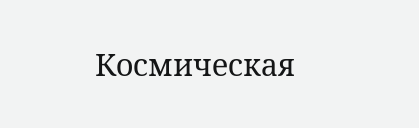Космическая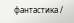фантастика /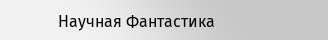Научная Фантастика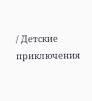/ Детские приключения